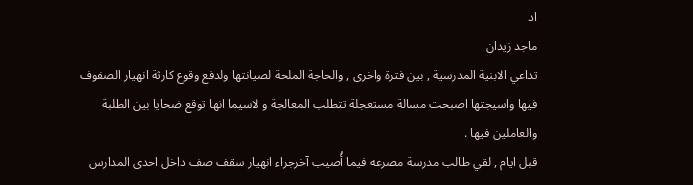اد
ماجد زيدان
تداعي الابنية المدرسية , بين فترة واخرى , والحاجة الملحة لصيانتها ولدفع وقوع كارثة انهيار الصفوف فيها واسيجتها اصبحت مسالة مستعجلة تتطلب المعالجة و لاسيما انها توقع ضحايا بين الطلبة والعاملين فيها .
قبل ايام , لقي طالب مدرسة مصرعه فيما أُصيب آخرجراء انهيار سقف صف داخل احدى المدارس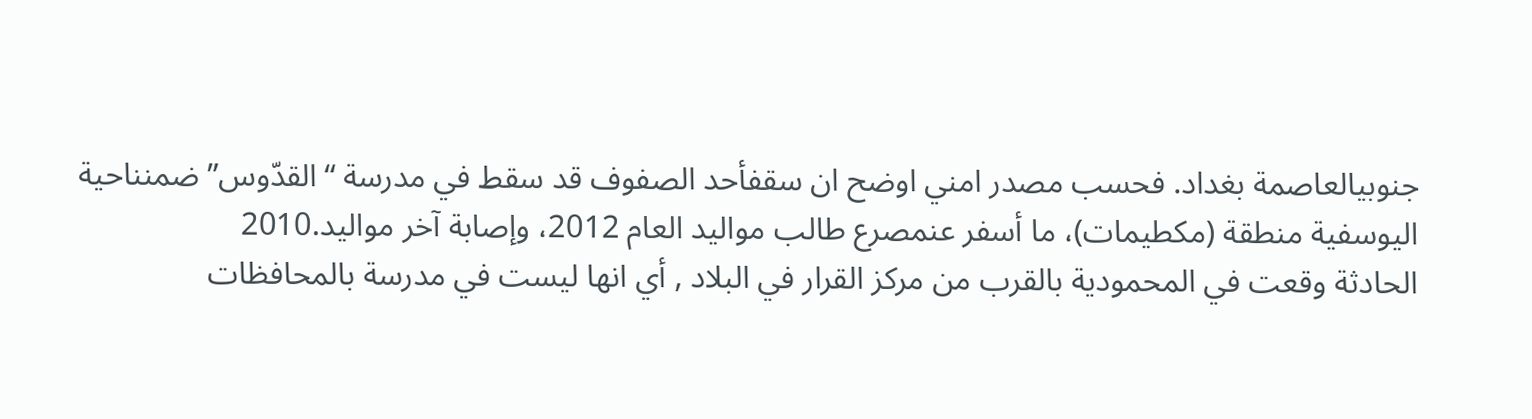جنوبيالعاصمة بغداد. فحسب مصدر امني اوضح ان سقفأحد الصفوف قد سقط في مدرسة “القدّوس” ضمنناحية اليوسفية منطقة (مكطيمات)، ما أسفر عنمصرع طالب مواليد العام 2012، وإصابة آخر مواليد.2010
الحادثة وقعت في المحمودية بالقرب من مركز القرار في البلاد , أي انها ليست في مدرسة بالمحافظات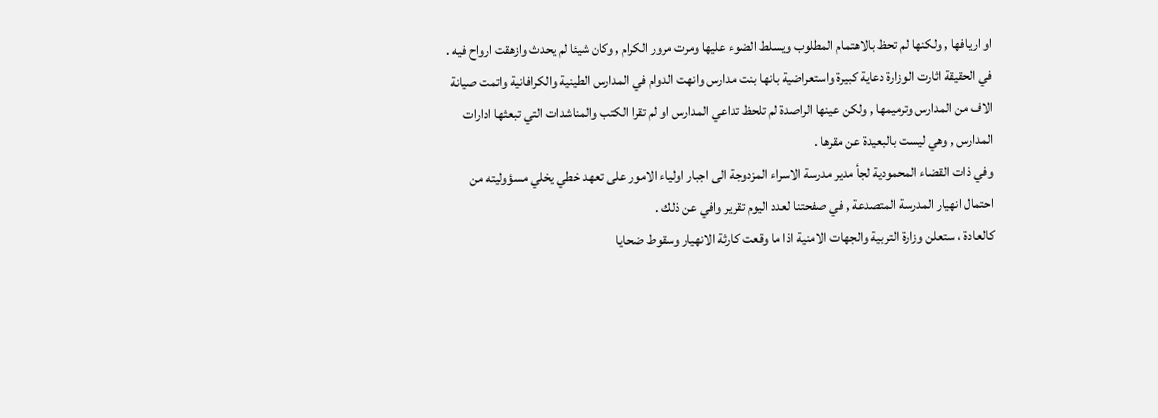او اريافها , ولكنها لم تحظ بالاهتمام المطلوب ويسلط الضوء عليها ومرت مرور الكرام , وكان شيئا لم يحدث وازهقت ارواح فيه .
في الحقيقة اثارت الوزارة دعاية كبيرة واستعراضية بانها بنت مدارس وانهت الدوام في المدارس الطينية والكرافانية واتمت صيانة الاف من المدارس وترميمها , ولكن عينها الراصدة لم تلحظ تداعي المدارس او لم تقرا الكتب والمناشدات التي تبعثها ادارات المدارس , وهي ليست بالبعيدة عن مقرها .
وفي ذات القضاء المحمودية لجأ مدير مدرسة الاسراء المزدوجة الى اجبار اولياء الامور على تعهد خطي يخلي مسؤوليته من احتمال انهيار المدرسة المتصدعة , في صفحتنا لعدد اليوم تقرير وافي عن ذلك .
كالعادة ، ستعلن وزارة التربية والجهات الامنية اذا ما وقعت كارثة الانهيار وسقوط ضحايا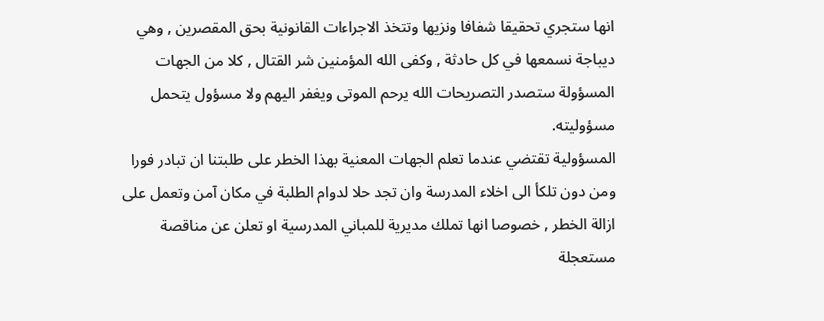انها ستجري تحقيقا شفافا ونزيها وتتخذ الاجراءات القانونية بحق المقصرين , وهي ديباجة نسمعها في كل حادثة , وكفى الله المؤمنين شر القتال , كلا من الجهات المسؤولة ستصدر التصريحات الله يرحم الموتى ويغفر اليهم ولا مسؤول يتحمل مسؤوليته.
المسؤولية تقتضي عندما تعلم الجهات المعنية بهذا الخطر على طلبتنا ان تبادر فورا ومن دون تلكأ الى اخلاء المدرسة وان تجد حلا لدوام الطلبة في مكان آمن وتعمل على ازالة الخطر , خصوصا انها تملك مديرية للمباني المدرسية او تعلن عن مناقصة مستعجلة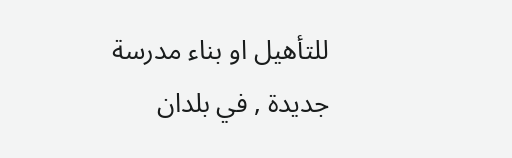للتأهيل او بناء مدرسة جديدة , في بلدان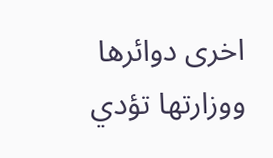اخرى دوائرها ووزارتها تؤدي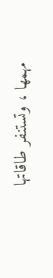مهمها ، وتستنفر طاقاتها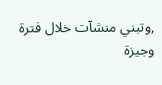,وتبني منشآت خلال فترة وجيزة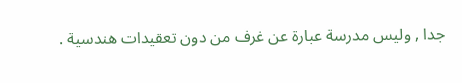جدا , وليس مدرسة عبارة عن غرف من دون تعقيدات هندسية .